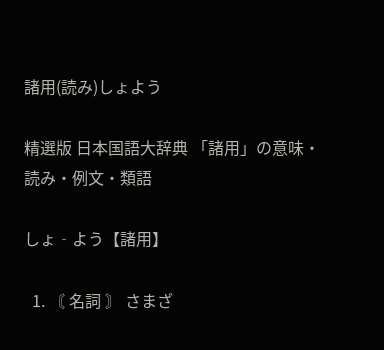諸用(読み)しょよう

精選版 日本国語大辞典 「諸用」の意味・読み・例文・類語

しょ‐よう【諸用】

  1. 〘 名詞 〙 さまざ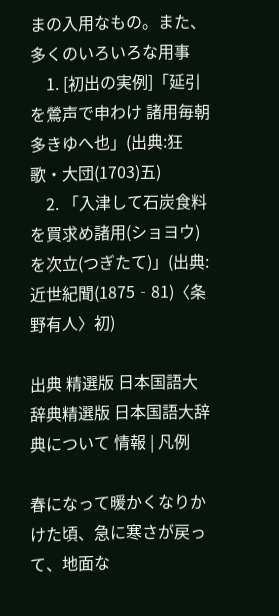まの入用なもの。また、多くのいろいろな用事
    1. [初出の実例]「延引を鶯声で申わけ 諸用毎朝多きゆへ也」(出典:狂歌・大団(1703)五)
    2. 「入津して石炭食料を買求め諸用(ショヨウ)を次立(つぎたて)」(出典:近世紀聞(1875‐81)〈条野有人〉初)

出典 精選版 日本国語大辞典精選版 日本国語大辞典について 情報 | 凡例

春になって暖かくなりかけた頃、急に寒さが戻って、地面な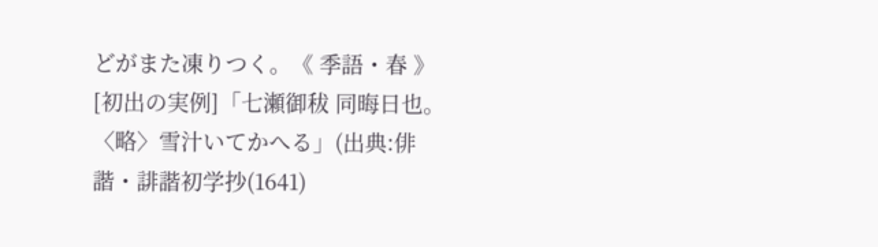どがまた凍りつく。《 季語・春 》[初出の実例]「七瀬御秡 同晦日也。〈略〉雪汁いてかへる」(出典:俳諧・誹諧初学抄(1641)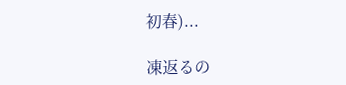初春)...

凍返るの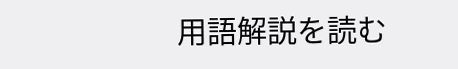用語解説を読む